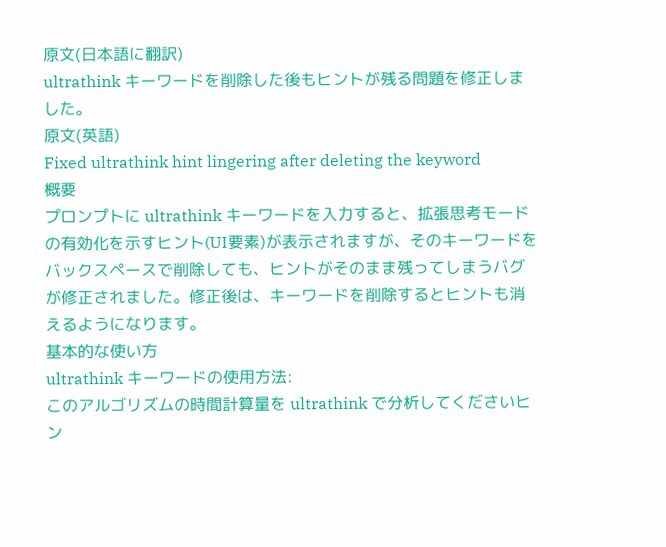原文(日本語に翻訳)
ultrathink キーワードを削除した後もヒントが残る問題を修正しました。
原文(英語)
Fixed ultrathink hint lingering after deleting the keyword
概要
プロンプトに ultrathink キーワードを入力すると、拡張思考モードの有効化を示すヒント(UI要素)が表示されますが、そのキーワードをバックスペースで削除しても、ヒントがそのまま残ってしまうバグが修正されました。修正後は、キーワードを削除するとヒントも消えるようになります。
基本的な使い方
ultrathink キーワードの使用方法:
このアルゴリズムの時間計算量を ultrathink で分析してくださいヒン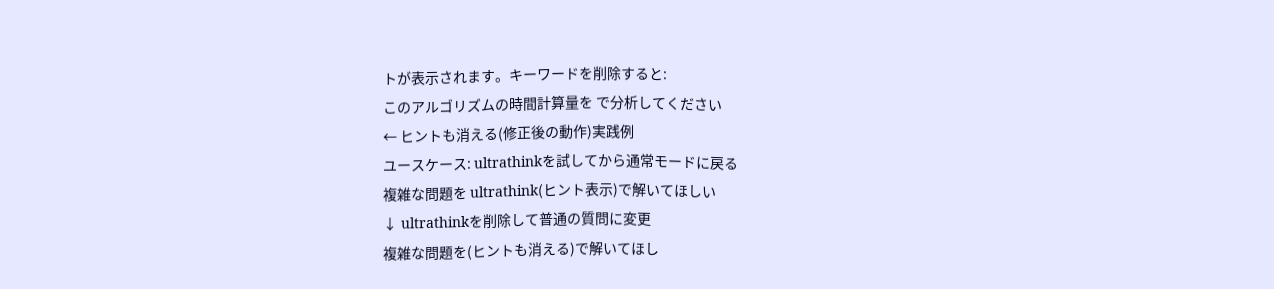トが表示されます。キーワードを削除すると:
このアルゴリズムの時間計算量を で分析してください
← ヒントも消える(修正後の動作)実践例
ユースケース: ultrathinkを試してから通常モードに戻る
複雑な問題を ultrathink(ヒント表示)で解いてほしい
↓ ultrathinkを削除して普通の質問に変更
複雑な問題を(ヒントも消える)で解いてほし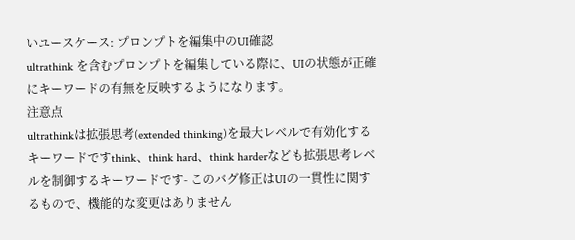いユースケース: プロンプトを編集中のUI確認
ultrathink を含むプロンプトを編集している際に、UIの状態が正確にキーワードの有無を反映するようになります。
注意点
ultrathinkは拡張思考(extended thinking)を最大レベルで有効化するキーワードですthink、think hard、think harderなども拡張思考レベルを制御するキーワードです- このバグ修正はUIの一貫性に関するもので、機能的な変更はありません